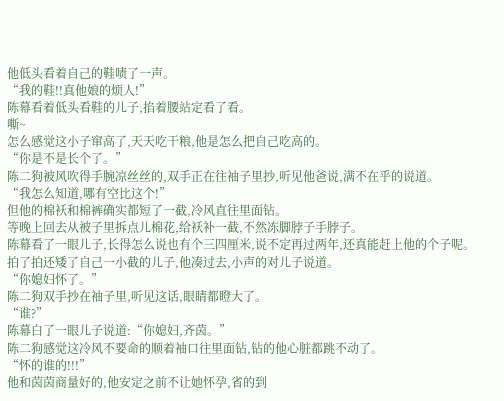他低头看着自己的鞋啧了一声。
“我的鞋!!真他娘的烦人!”
陈幕看着低头看鞋的儿子,掐着腰站定看了看。
嘶~
怎么感觉这小子窜高了,天天吃干粮,他是怎么把自己吃高的。
“你是不是长个了。”
陈二狗被风吹得手腕凉丝丝的,双手正在往袖子里抄,听见他爸说,满不在乎的说道。
“我怎么知道,哪有空比这个!”
但他的棉袄和棉裤确实都短了一截,冷风直往里面钻。
等晚上回去从被子里拆点儿棉花,给袄补一截,不然冻脚脖子手脖子。
陈幕看了一眼儿子,长得怎么说也有个三四厘米,说不定再过两年,还真能赶上他的个子呢。
拍了拍还矮了自己一小截的儿子,他凑过去,小声的对儿子说道。
“你媳妇怀了。”
陈二狗双手抄在袖子里,听见这话,眼睛都瞪大了。
“谁?”
陈幕白了一眼儿子说道:“你媳妇,齐茵。”
陈二狗感觉这冷风不要命的顺着袖口往里面钻,钻的他心脏都跳不动了。
“怀的谁的!!!”
他和茵茵商量好的,他安定之前不让她怀孕,省的到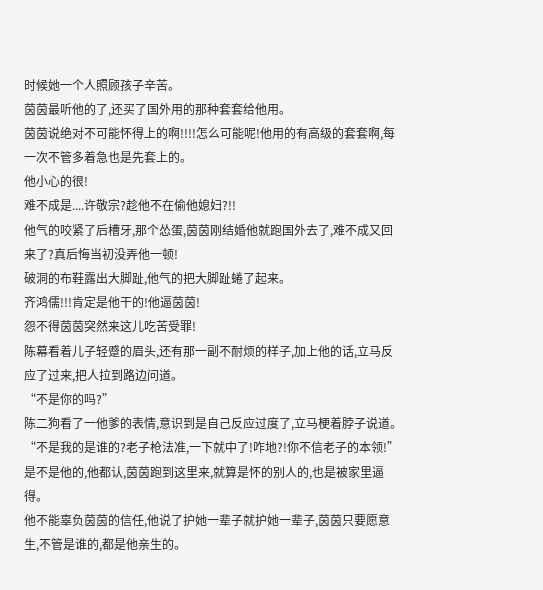时候她一个人照顾孩子辛苦。
茵茵最听他的了,还买了国外用的那种套套给他用。
茵茵说绝对不可能怀得上的啊!!!!怎么可能呢!他用的有高级的套套啊,每一次不管多着急也是先套上的。
他小心的很!
难不成是....许敬宗?趁他不在偷他媳妇?!!
他气的咬紧了后槽牙,那个怂蛋,茵茵刚结婚他就跑国外去了,难不成又回来了?真后悔当初没弄他一顿!
破洞的布鞋露出大脚趾,他气的把大脚趾蜷了起来。
齐鸿儒!!!肯定是他干的!他逼茵茵!
怨不得茵茵突然来这儿吃苦受罪!
陈幕看着儿子轻蹙的眉头,还有那一副不耐烦的样子,加上他的话,立马反应了过来,把人拉到路边问道。
“不是你的吗?”
陈二狗看了一他爹的表情,意识到是自己反应过度了,立马梗着脖子说道。
“不是我的是谁的?老子枪法准,一下就中了!咋地?!你不信老子的本领!”
是不是他的,他都认,茵茵跑到这里来,就算是怀的别人的,也是被家里逼得。
他不能辜负茵茵的信任,他说了护她一辈子就护她一辈子,茵茵只要愿意生,不管是谁的,都是他亲生的。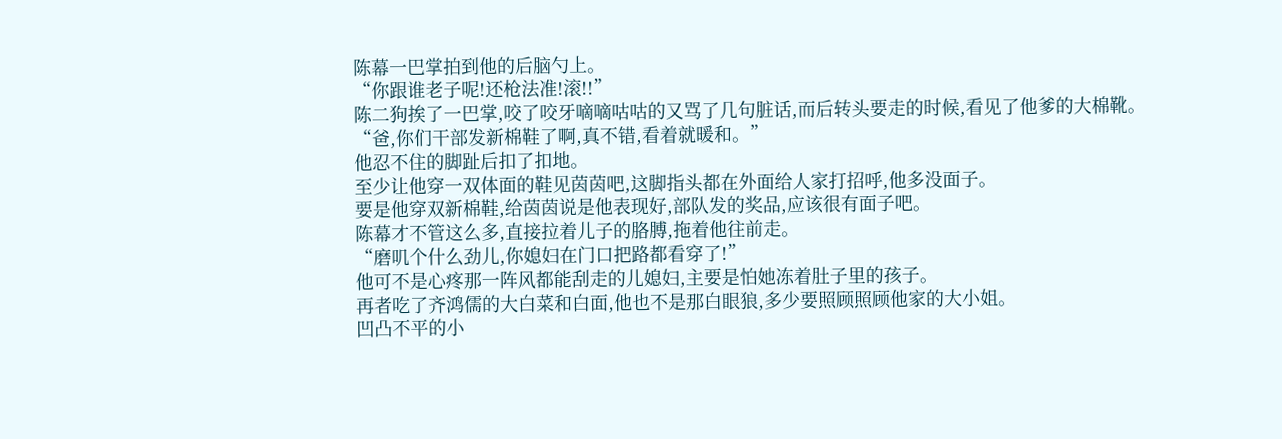陈幕一巴掌拍到他的后脑勺上。
“你跟谁老子呢!还枪法准!滚!!”
陈二狗挨了一巴掌,咬了咬牙嘀嘀咕咕的又骂了几句脏话,而后转头要走的时候,看见了他爹的大棉靴。
“爸,你们干部发新棉鞋了啊,真不错,看着就暖和。”
他忍不住的脚趾后扣了扣地。
至少让他穿一双体面的鞋见茵茵吧,这脚指头都在外面给人家打招呼,他多没面子。
要是他穿双新棉鞋,给茵茵说是他表现好,部队发的奖品,应该很有面子吧。
陈幕才不管这么多,直接拉着儿子的胳膊,拖着他往前走。
“磨叽个什么劲儿,你媳妇在门口把路都看穿了!”
他可不是心疼那一阵风都能刮走的儿媳妇,主要是怕她冻着肚子里的孩子。
再者吃了齐鸿儒的大白菜和白面,他也不是那白眼狼,多少要照顾照顾他家的大小姐。
凹凸不平的小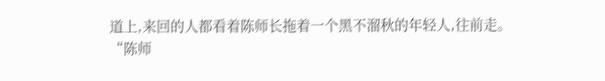道上,来回的人都看着陈师长拖着一个黑不溜秋的年轻人,往前走。
“陈师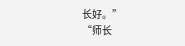长好。”
“师长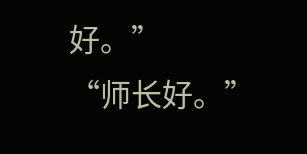好。”
“师长好。”